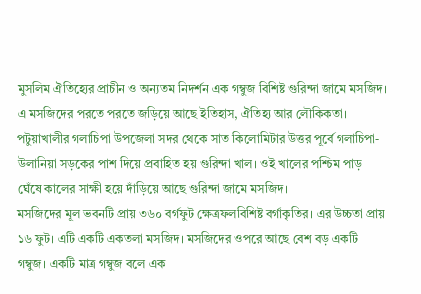মুসলিম ঐতিহ্যের প্রাচীন ও অন্যতম নিদর্শন এক গম্বুজ বিশিষ্ট গুরিন্দা জামে মসজিদ। এ মসজিদের পরতে পরতে জড়িয়ে আছে ইতিহাস, ঐতিহ্য আর লৌকিকতা। পটুয়াখালীর গলাচিপা উপজেলা সদর থেকে সাত কিলোমিটার উত্তর পূর্বে গলাচিপা-উলানিয়া সড়কের পাশ দিয়ে প্রবাহিত হয় গুরিন্দা খাল। ওই খালের পশ্চিম পাড় ঘেঁষে কালের সাক্ষী হয়ে দাঁড়িয়ে আছে গুরিন্দা জামে মসজিদ।
মসজিদের মূল ভবনটি প্রায় ৩৬০ বর্গফুট ক্ষেত্রফলবিশিষ্ট বর্গাকৃতির। এর উচ্চতা প্রায় ১৬ ফুট। এটি একটি একতলা মসজিদ। মসজিদের ওপরে আছে বেশ বড় একটি গম্বুজ। একটি মাত্র গম্বুজ বলে এক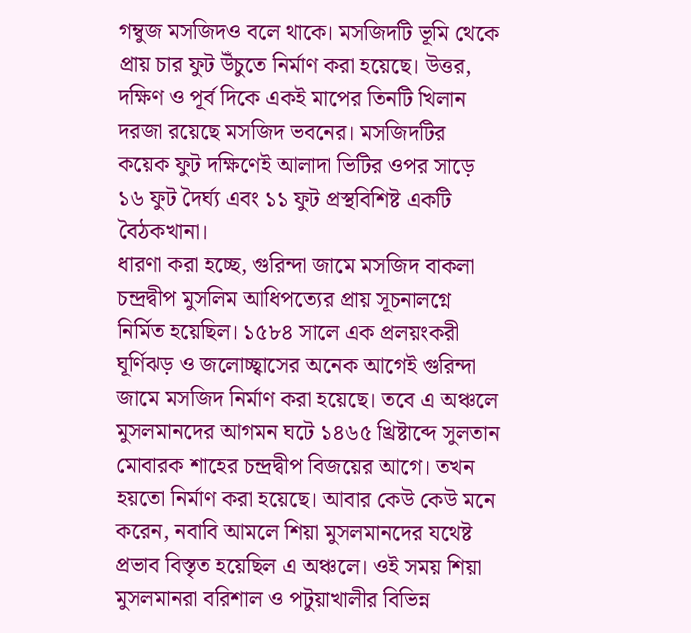গম্বুজ মসজিদও বলে থাকে। মসজিদটি ভূমি থেকে প্রায় চার ফুট উঁচুতে নির্মাণ করা হয়েছে। উত্তর, দক্ষিণ ও পূর্ব দিকে একই মাপের তিনটি খিলান দরজা রয়েছে মসজিদ ভবনের। মসজিদটির কয়েক ফুট দক্ষিণেই আলাদা ভিটির ওপর সাড়ে ১৬ ফুট দৈর্ঘ্য এবং ১১ ফুট প্রস্থবিশিষ্ট একটি বৈঠকখানা।
ধারণা করা হচ্ছে, গুরিন্দা জামে মসজিদ বাকলা চন্দ্রদ্বীপ মুসলিম আধিপত্যের প্রায় সূচনালগ্নে নির্মিত হয়েছিল। ১৫৮৪ সালে এক প্রলয়ংকরী ঘূর্ণিঝড় ও জলোচ্ছ্বাসের অনেক আগেই গুরিন্দা জামে মসজিদ নির্মাণ করা হয়েছে। তবে এ অঞ্চলে মুসলমানদের আগমন ঘটে ১৪৬৫ খ্রিষ্টাব্দে সুলতান মোবারক শাহের চন্দ্রদ্বীপ বিজয়ের আগে। তখন হয়তো নির্মাণ করা হয়েছে। আবার কেউ কেউ মনে করেন, নবাবি আমলে শিয়া মুসলমানদের যথেষ্ট প্রভাব বিস্তৃত হয়েছিল এ অঞ্চলে। ওই সময় শিয়া মুসলমানরা বরিশাল ও পটুয়াখালীর বিভিন্ন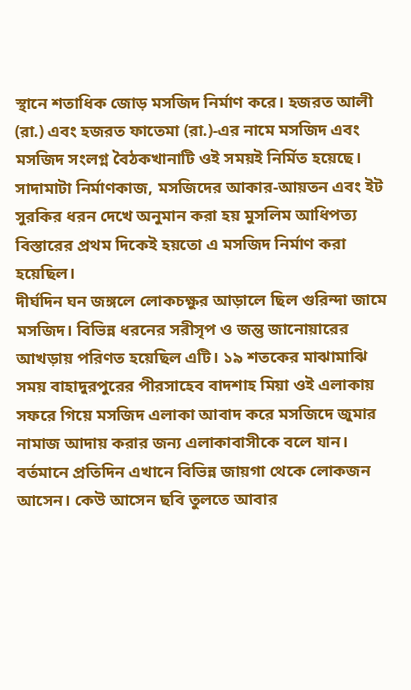স্থানে শতাধিক জোড় মসজিদ নির্মাণ করে। হজরত আলী (রা.) এবং হজরত ফাতেমা (রা.)-এর নামে মসজিদ এবং মসজিদ সংলগ্ন বৈঠকখানাটি ওই সময়ই নির্মিত হয়েছে। সাদামাটা নির্মাণকাজ, মসজিদের আকার-আয়তন এবং ইট সুরকির ধরন দেখে অনুমান করা হয় মুসলিম আধিপত্য বিস্তারের প্রথম দিকেই হয়তো এ মসজিদ নির্মাণ করা হয়েছিল।
দীর্ঘদিন ঘন জঙ্গলে লোকচক্ষুর আড়ালে ছিল গুরিন্দা জামে মসজিদ। বিভিন্ন ধরনের সরীসৃপ ও জন্তু জানোয়ারের আখড়ায় পরিণত হয়েছিল এটি। ১৯ শতকের মাঝামাঝি সময় বাহাদুরপুরের পীরসাহেব বাদশাহ মিয়া ওই এলাকায় সফরে গিয়ে মসজিদ এলাকা আবাদ করে মসজিদে জুমার নামাজ আদায় করার জন্য এলাকাবাসীকে বলে যান।
বর্তমানে প্রতিদিন এখানে বিভিন্ন জায়গা থেকে লোকজন আসেন। কেউ আসেন ছবি তুলতে আবার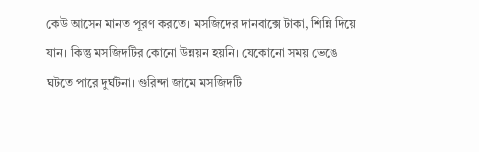কেউ আসেন মানত পূরণ করতে। মসজিদের দানবাক্সে টাকা, শিন্নি দিয়ে যান। কিন্তু মসজিদটির কোনো উন্নয়ন হয়নি। যেকোনো সময় ভেঙে ঘটতে পারে দুর্ঘটনা। গুরিন্দা জামে মসজিদটি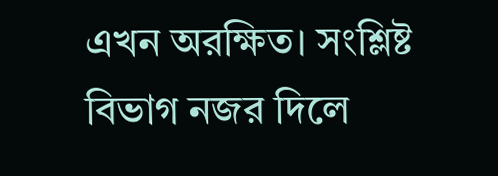এখন অরক্ষিত। সংশ্লিষ্ট বিভাগ নজর দিলে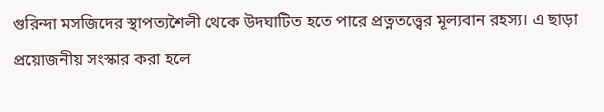গুরিন্দা মসজিদের স্থাপত্যশৈলী থেকে উদঘাটিত হতে পারে প্রত্নতত্ত্বের মূল্যবান রহস্য। এ ছাড়া প্রয়োজনীয় সংস্কার করা হলে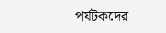পর্যটকদের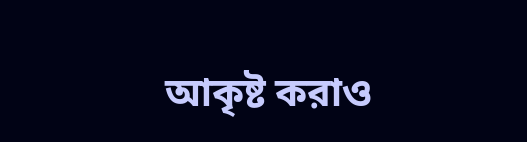আকৃষ্ট করাও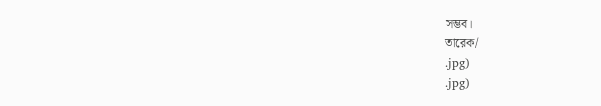সম্ভব।
তারেক/
.jpg)
.jpg)